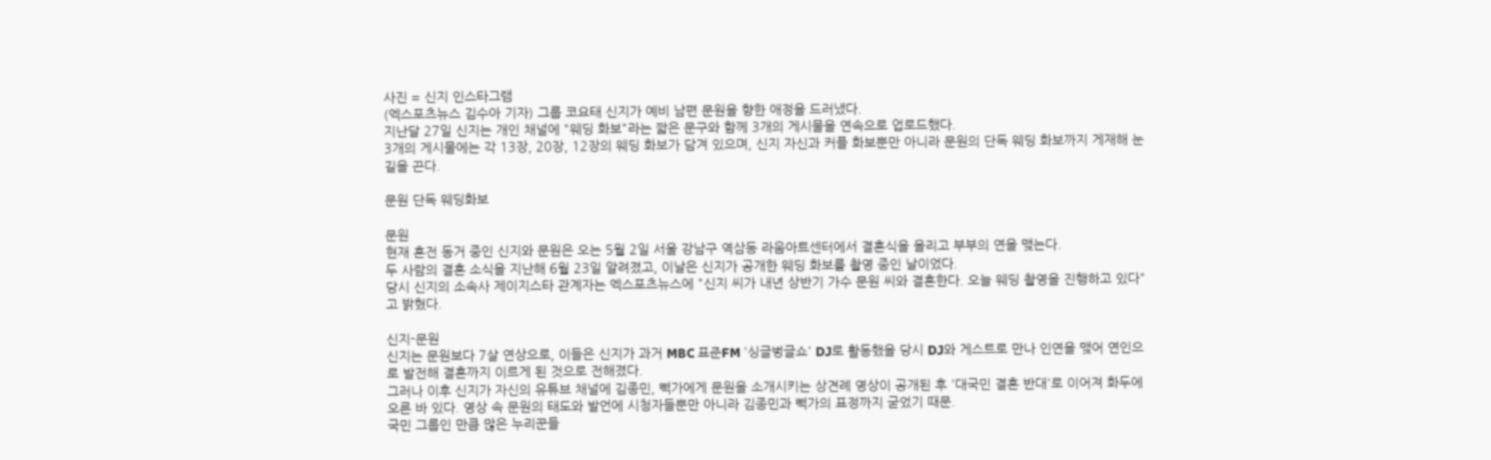사진 = 신지 인스타그램
(엑스포츠뉴스 김수아 기자) 그룹 코요태 신지가 예비 남편 문원을 향한 애정을 드러냈다.
지난달 27일 신지는 개인 채널에 "웨딩 화보"라는 짧은 문구와 함께 3개의 게시물을 연속으로 업로드했다.
3개의 게시물에는 각 13장, 20장, 12장의 웨딩 화보가 담겨 있으며, 신지 자신과 커플 화보뿐만 아니라 문원의 단독 웨딩 화보까지 게재해 눈길을 끈다.

문원 단독 웨딩화보

문원
현재 혼전 동거 중인 신지와 문원은 오는 5월 2일 서울 강남구 역삼동 라움아트센터에서 결혼식을 올리고 부부의 연을 맺는다.
두 사람의 결혼 소식을 지난해 6월 23일 알려졌고, 이날은 신지가 공개한 웨딩 화보를 촬영 중인 날이었다.
당시 신지의 소속사 제이지스타 관계자는 엑스포츠뉴스에 "신지 씨가 내년 상반기 가수 문원 씨와 결혼한다. 오늘 웨딩 촬영을 진행하고 있다"고 밝혔다.

신지-문원
신지는 문원보다 7살 연상으로, 이들은 신지가 과거 MBC 표준FM '싱글벙글쇼' DJ로 활동했을 당시 DJ와 게스트로 만나 인연을 맺어 연인으로 발전해 결혼까지 이르게 된 것으로 전해졌다.
그러나 이후 신지가 자신의 유튜브 채널에 김종민, 빽가에게 문원을 소개시키는 상견례 영상이 공개된 후 '대국민 결혼 반대'로 이어져 화두에 오른 바 있다. 영상 속 문원의 태도와 발언에 시청자들뿐만 아니라 김종민과 빽가의 표정까지 굳었기 때문.
국민 그룹인 만큼 많은 누리꾼들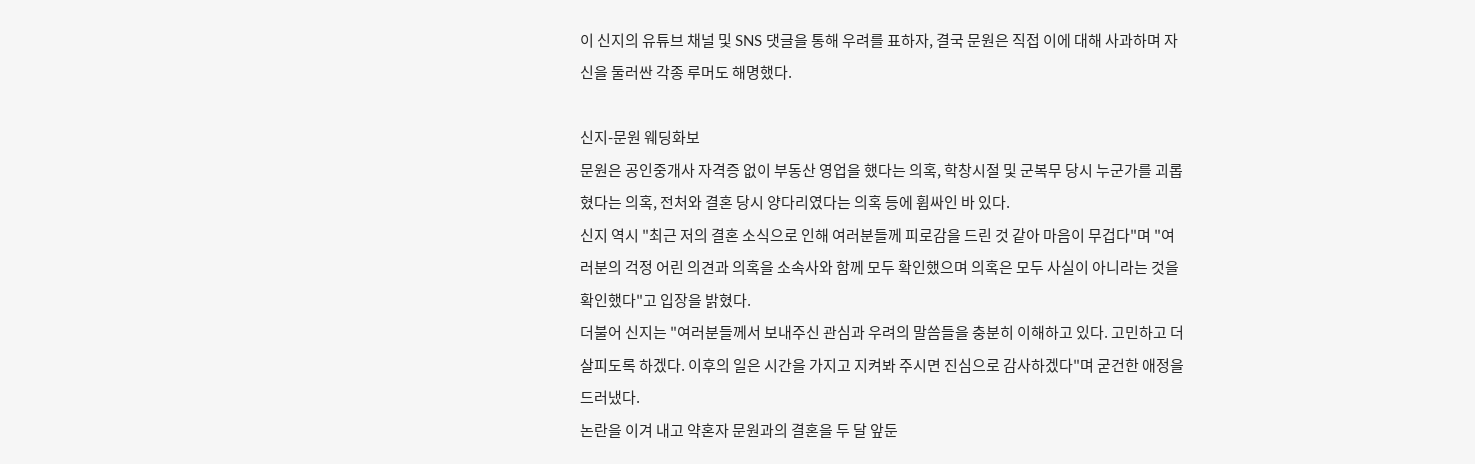이 신지의 유튜브 채널 및 SNS 댓글을 통해 우려를 표하자, 결국 문원은 직접 이에 대해 사과하며 자신을 둘러싼 각종 루머도 해명했다.

신지-문원 웨딩화보
문원은 공인중개사 자격증 없이 부동산 영업을 했다는 의혹, 학창시절 및 군복무 당시 누군가를 괴롭혔다는 의혹, 전처와 결혼 당시 양다리였다는 의혹 등에 휩싸인 바 있다.
신지 역시 "최근 저의 결혼 소식으로 인해 여러분들께 피로감을 드린 것 같아 마음이 무겁다"며 "여러분의 걱정 어린 의견과 의혹을 소속사와 함께 모두 확인했으며 의혹은 모두 사실이 아니라는 것을 확인했다"고 입장을 밝혔다.
더불어 신지는 "여러분들께서 보내주신 관심과 우려의 말씀들을 충분히 이해하고 있다. 고민하고 더 살피도록 하겠다. 이후의 일은 시간을 가지고 지켜봐 주시면 진심으로 감사하겠다"며 굳건한 애정을 드러냈다.
논란을 이겨 내고 약혼자 문원과의 결혼을 두 달 앞둔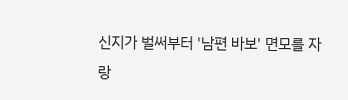신지가 벌써부터 '남편 바보' 면모를 자랑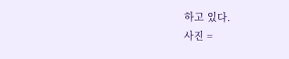하고 있다.
사진 =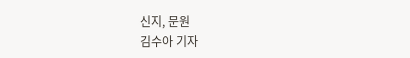신지, 문원
김수아 기자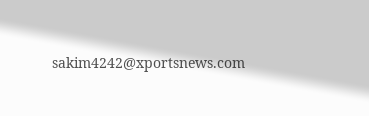sakim4242@xportsnews.com